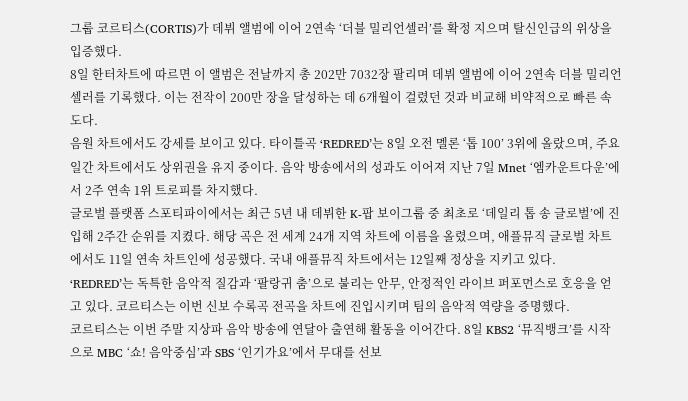그룹 코르티스(CORTIS)가 데뷔 앨범에 이어 2연속 ‘더블 밀리언셀러’를 확정 지으며 탈신인급의 위상을 입증했다.
8일 한터차트에 따르면 이 앨범은 전날까지 총 202만 7032장 팔리며 데뷔 앨범에 이어 2연속 더블 밀리언셀러를 기록했다. 이는 전작이 200만 장을 달성하는 데 6개월이 걸렸던 것과 비교해 비약적으로 빠른 속도다.
음원 차트에서도 강세를 보이고 있다. 타이틀곡 ‘REDRED’는 8일 오전 멜론 ‘톱 100’ 3위에 올랐으며, 주요 일간 차트에서도 상위권을 유지 중이다. 음악 방송에서의 성과도 이어져 지난 7일 Mnet ‘엠카운트다운’에서 2주 연속 1위 트로피를 차지했다.
글로벌 플랫폼 스포티파이에서는 최근 5년 내 데뷔한 K-팝 보이그룹 중 최초로 ‘데일리 톱 송 글로벌’에 진입해 2주간 순위를 지켰다. 해당 곡은 전 세계 24개 지역 차트에 이름을 올렸으며, 애플뮤직 글로벌 차트에서도 11일 연속 차트인에 성공했다. 국내 애플뮤직 차트에서는 12일째 정상을 지키고 있다.
‘REDRED’는 독특한 음악적 질감과 ‘팔랑귀 춤’으로 불리는 안무, 안정적인 라이브 퍼포먼스로 호응을 얻고 있다. 코르티스는 이번 신보 수록곡 전곡을 차트에 진입시키며 팀의 음악적 역량을 증명했다.
코르티스는 이번 주말 지상파 음악 방송에 연달아 출연해 활동을 이어간다. 8일 KBS2 ‘뮤직뱅크’를 시작으로 MBC ‘쇼! 음악중심’과 SBS ‘인기가요’에서 무대를 선보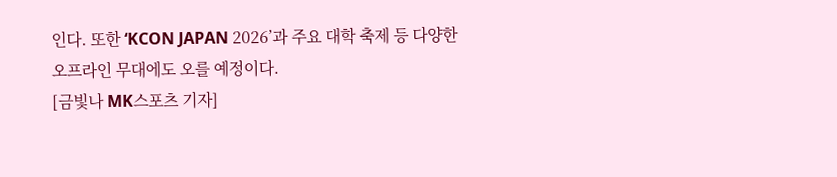인다. 또한 ‘KCON JAPAN 2026’과 주요 대학 축제 등 다양한 오프라인 무대에도 오를 예정이다.
[금빛나 MK스포츠 기자]